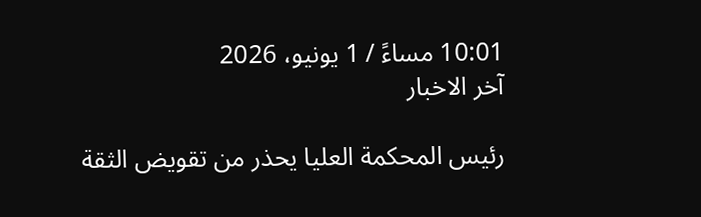10:01 مساءً / 1 يونيو، 2026
آخر الاخبار

رئيس المحكمة العليا يحذر من تقويض الثقة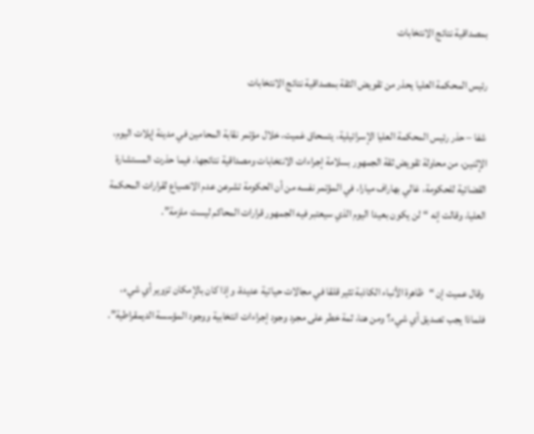بمصداقية نتائج الانتخابات

رئيس المحكمة العليا يحذر من تقويض الثقة بمصداقية نتائج الانتخابات

شفا – حذر رئيس المحكمة العليا الإسرائيلية، يتسحاق عَميت، خلال مؤتمر نقابة المحامين في مدينة إيلات اليوم، الإثنين، من محاولة تقويض ثقة الجمهور بسلامة إجراءات الانتخابات ومصداقية نتائجها، فيما حذرت المستشارة القضائية للحكومة، غالي بهاراف ميارا، في المؤتمر نفسه من أن الحكومة تشرعن عدم الانصياع لقرارات المحكمة العليا، وقالت إنه “لن يكون بعيدا اليوم الذي سيعتبر فيه الجمهور قرارات المحاكم ليست ملزمة”.


وقال عميت إن “ظاهرة الأنباء الكاذبة تثير قلقا في مجالات حياتية عديدة، وإذا كان بالإمكان تزوير أي شيء، فلماذا يجب تصديق أي شيء؟ ومن هنا، ثمة خطر على مجرد وجود إجراءات انتخابية ووجود المؤسسة الديمقراطية”.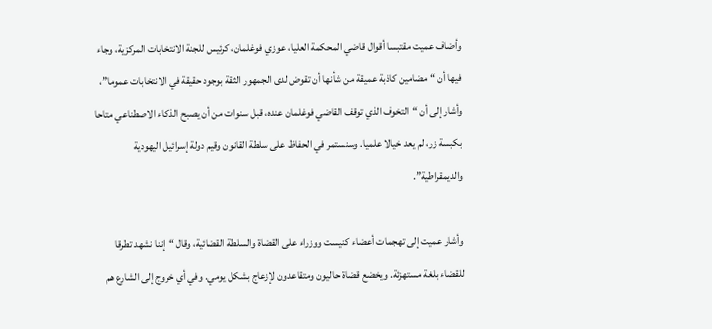وأضاف عميت مقتبسا أقوال قاضي المحكمة العليا، عوزي فوغلمان، كرئيس للجنة الانتخابات المركزية، وجاء فيها أن “مضامين كاذبة عميقة من شأنها أن تقوض لدى الجمهور الثقة بوجود حقيقة في الانتخابات عموما”، وأشار إلى أن “التخوف الذي توقف القاضي فوغلمان عنده، قبل سنوات من أن يصبح الذكاء الاصطناعي متاحا بكبسة زر، لم يعد خيالا علميا. وسنستمر في الحفاظ على سلطة القانون وقيم دولة إسرائيل اليهودية والديمقراطية”.

وأشار عميت إلى تهجمات أعضاء كنيست ووزراء على القضاة والسلطة القضائية، وقال “إننا نشهد تطرقا للقضاء بلغة مستهزئة. ويخضع قضاة حاليون ومتقاعدون لإزعاج بشكل يومي. وفي أي خروج إلى الشارع هم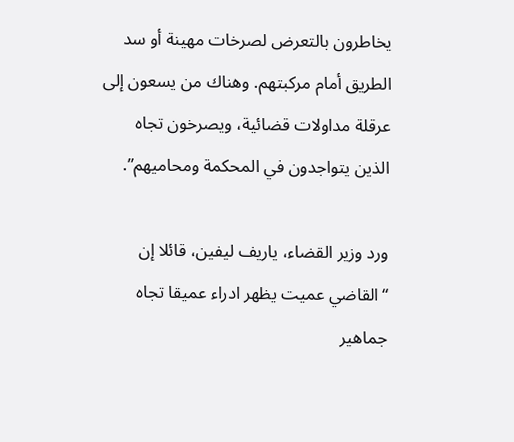يخاطرون بالتعرض لصرخات مهينة أو سد الطريق أمام مركبتهم. وهناك من يسعون إلى عرقلة مداولات قضائية، ويصرخون تجاه الذين يتواجدون في المحكمة ومحاميهم”.

ورد وزير القضاء، ياريف ليفين، قائلا إن “القاضي عميت يظهر ادراء عميقا تجاه جماهير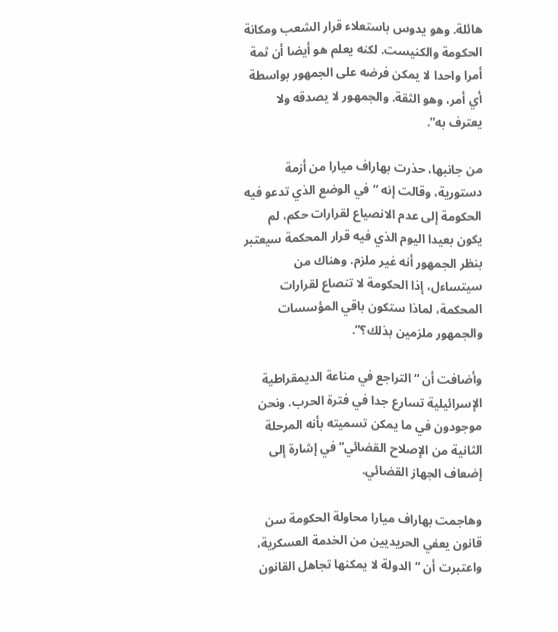هائلة. وهو يدوس باستعلاء قرار الشعب ومكانة الحكومة والكنيست. لكنه يعلم هو أيضا أن ثمة أمرا واحدا لا يمكن فرضه على الجمهور بواسطة أي أمر، وهو الثقة. والجمهور لا يصدقه ولا يعترف به”.

من جانبها، حذرت بهاراف ميارا من أزمة دستورية، وقالت إنه “في الوضع الذي تدعو فيه الحكومة إلى عدم الانصياع لقرارات حكم، لم يكون بعيدا اليوم الذي فيه قرار المحكمة سيعتبر بنظر الجمهور أنه غير ملزم. وهناك من سيتساءل، إذا الحكومة لا تنصاع لقرارات المحكمة، لماذا ستكون باقي المؤسسات والجمهور ملزمين بذلك؟”.

وأضافت أن “التراجع في مناعة الديمقراطية الإسرائيلية تسارع جدا في فترة الحرب. ونحن موجودون في ما يمكن تسميته بأنه المرحلة الثانية من الإصلاح القضائي” في إشارة إلى إضعاف الجهاز القضائي.

وهاجمت بهاراف ميارا محاولة الحكومة سن قانون يعفي الحريديين من الخدمة العسكرية، واعتبرت أن “الدولة لا يمكنها تجاهل القانون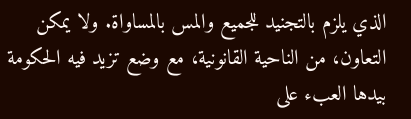الذي يلزم بالتجنيد للجميع والمس بالمساواة. ولا يمكن التعاون، من الناحية القانونية، مع وضع تزيد فيه الحكومة بيدها العبء على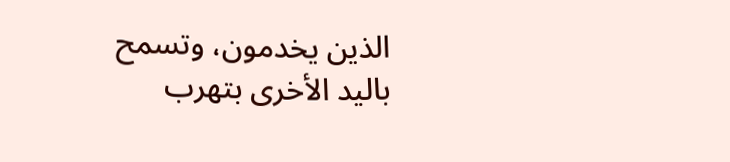الذين يخدمون، وتسمح باليد الأخرى بتهرب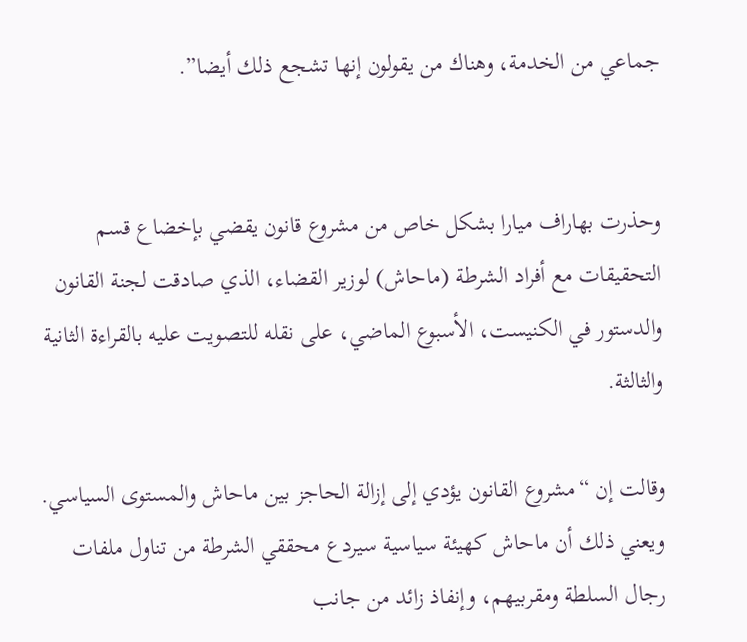جماعي من الخدمة، وهناك من يقولون إنها تشجع ذلك أيضا”.


وحذرت بهاراف ميارا بشكل خاص من مشروع قانون يقضي بإخضاع قسم التحقيقات مع أفراد الشرطة (ماحاش) لوزير القضاء، الذي صادقت لجنة القانون والدستور في الكنيست، الأسبوع الماضي، على نقله للتصويت عليه بالقراءة الثانية والثالثة.

وقالت إن “مشروع القانون يؤدي إلى إزالة الحاجز بين ماحاش والمستوى السياسي. ويعني ذلك أن ماحاش كهيئة سياسية سيردع محققي الشرطة من تناول ملفات رجال السلطة ومقربيهم، وإنفاذ زائد من جانب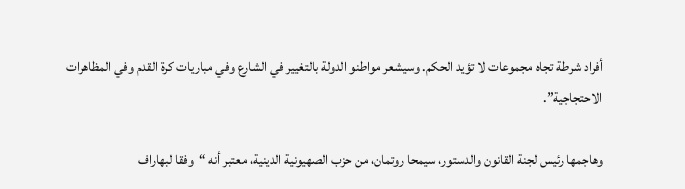أفراد شرطة تجاه مجموعات لا تؤيد الحكم. وسيشعر مواطنو الدولة بالتغيير في الشارع وفي مباريات كرة القدم وفي المظاهرات الاحتجاجية”.

وهاجمها رئيس لجنة القانون والدستور، سيمحا روتمان، من حزب الصهيونية الدينية، معتبر أنه “وفقا لبهاراف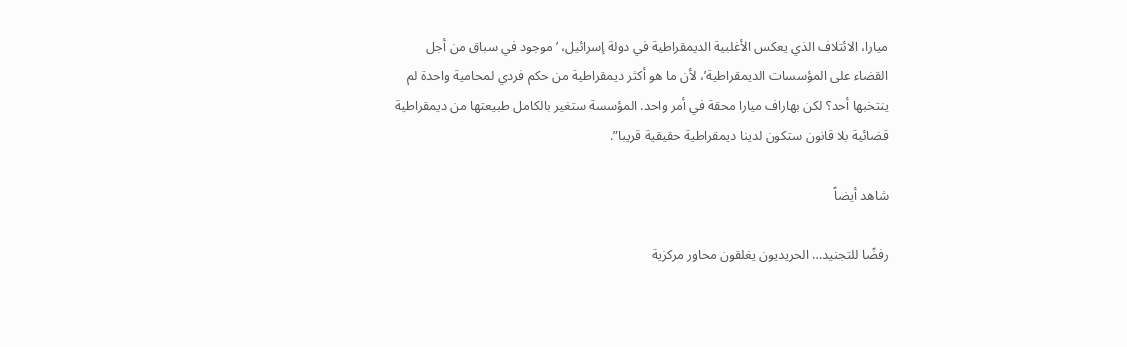ميارا، الائتلاف الذي يعكس الأغلبية الديمقراطية في دولة إسرائيل، ’موجود في سباق من أجل القضاء على المؤسسات الديمقراطية’، لأن ما هو أكثر ديمقراطية من حكم فردي لمحامية واحدة لم ينتخبها أحد؟ لكن بهاراف ميارا محقة في أمر واحد. المؤسسة ستغير بالكامل طبيعتها من ديمقراطية قضائية بلا قانون ستكون لدينا ديمقراطية حقيقية قريبا”.

شاهد أيضاً

رفضًا للتجنيد… الحريديون يغلقون محاور مركزية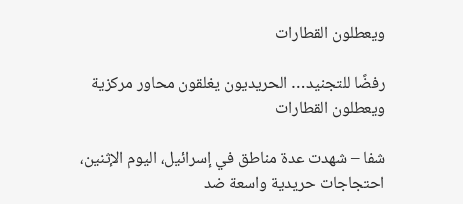ويعطلون القطارات

رفضًا للتجنيد… الحريديون يغلقون محاور مركزية ويعطلون القطارات

شفا – شهدت عدة مناطق في إسرائيل، اليوم الإثنين، احتجاجات حريدية واسعة ضد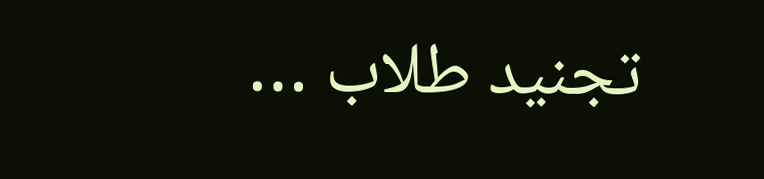تجنيد طلاب …